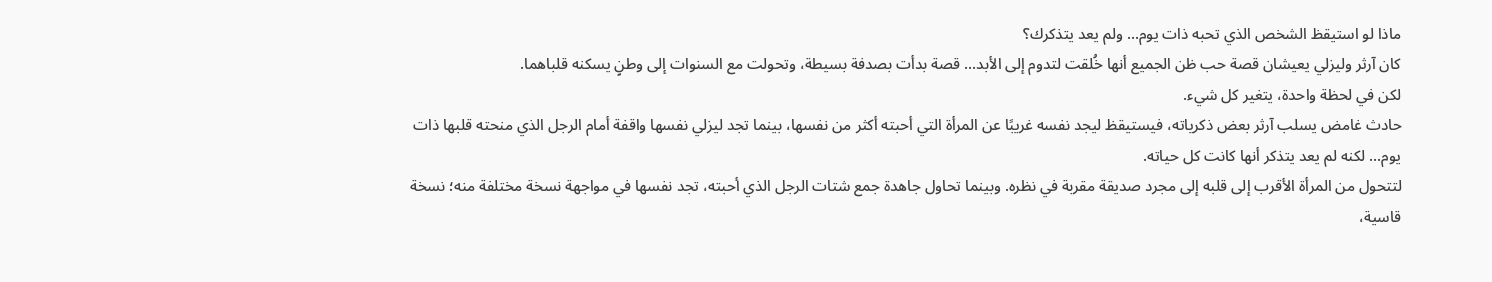ماذا لو استيقظ الشخص الذي تحبه ذات يوم... ولم يعد يتذكرك؟
كان آرثر وليزلي يعيشان قصة حب ظن الجميع أنها خُلقت لتدوم إلى الأبد... قصة بدأت بصدفة بسيطة، وتحولت مع السنوات إلى وطنٍ يسكنه قلباهما.
لكن في لحظة واحدة، يتغير كل شيء.
حادث غامض يسلب آرثر بعض ذكرياته، فيستيقظ ليجد نفسه غريبًا عن المرأة التي أحبته أكثر من نفسها، بينما تجد ليزلي نفسها واقفة أمام الرجل الذي منحته قلبها ذات يوم... لكنه لم يعد يتذكر أنها كانت كل حياته.
لتتحول من المرأة الأقرب إلى قلبه إلى مجرد صديقة مقربة في نظره. وبينما تحاول جاهدة جمع شتات الرجل الذي أحبته، تجد نفسها في مواجهة نسخة مختلفة منه؛ نسخة قاسية،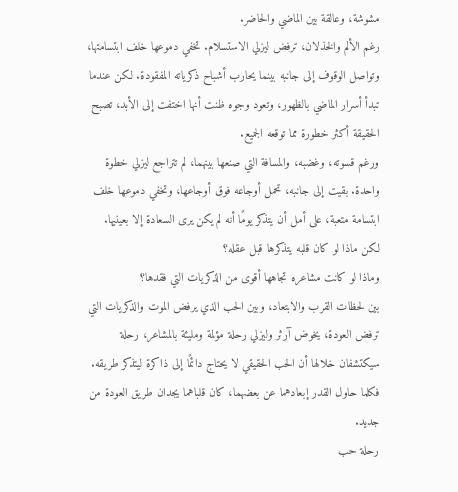مشوشة، وعالقة بين الماضي والحاضر.
رغم الألم والخذلان، ترفض ليزلي الاستسلام. تخفي دموعها خلف ابتسامتها، وتواصل الوقوف إلى جانبه بينما يحارب أشباح ذكرياته المفقودة. لكن عندما تبدأ أسرار الماضي بالظهور، وتعود وجوه ظنت أنها اختفت إلى الأبد، تصبح الحقيقة أكثر خطورة مما توقعه الجميع.
ورغم قسوته، وغضبه، والمسافة التي صنعها بينهما، لم تتراجع ليزلي خطوة واحدة. بقيت إلى جانبه، تحمل أوجاعه فوق أوجاعها، وتخفي دموعها خلف ابتسامة متعبة، على أمل أن يتذكر يومًا أنه لم يكن يرى السعادة إلا بعينيها.
لكن ماذا لو كان قلبه يتذكرها قبل عقله؟
وماذا لو كانت مشاعره تجاهها أقوى من الذكريات التي فقدها؟
بين لحظات القرب والابتعاد، وبين الحب الذي يرفض الموت والذكريات التي ترفض العودة، يخوض آرثر وليزلي رحلة مؤلمة ومليئة بالمشاعر، رحلة سيكتشفان خلالها أن الحب الحقيقي لا يحتاج دائمًا إلى ذاكرة ليتذكر طريقه.
فكلما حاول القدر إبعادهما عن بعضهما، كان قلباهما يجدان طريق العودة من جديد.
رحلة حب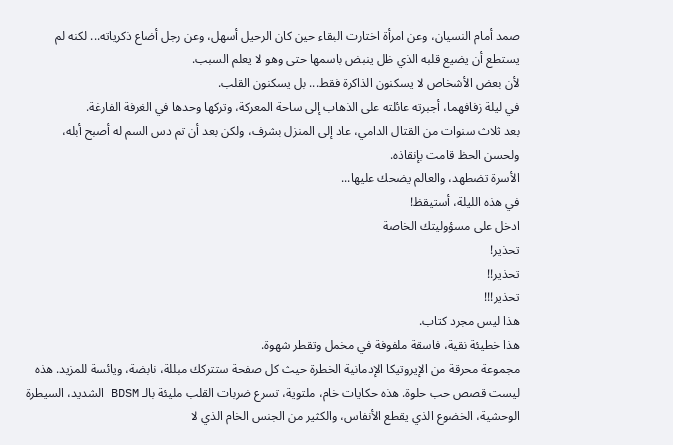صمد أمام النسيان، وعن امرأة اختارت البقاء حين كان الرحيل أسهل، وعن رجل أضاع ذكرياته... لكنه لم يستطع أن يضيع قلبه الذي ظل ينبض باسمها حتى وهو لا يعلم السبب.
لأن بعض الأشخاص لا يسكنون الذاكرة فقط... بل يسكنون القلب.
في ليلة زفافهما، أجبرته عائلته على الذهاب إلى ساحة المعركة، وتركها وحدها في الغرفة الفارغة.
بعد ثلاث سنوات من القتال الدامي، عاد إلى المنزل بشرف، ولكن بعد أن تم دس السم له أصبح أبله، ولحسن الحظ قامت بإنقاذه.
الأسرة تضطهد، والعالم يضحك عليها...
في هذه الليلة، أستيقظ!
ادخل على مسؤوليتك الخاصة
تحذير!
تحذير!!
تحذير!!!
هذا ليس مجرد كتاب.
هذا خطيئة نقية، فاسقة ملفوفة في مخمل وتقطر شهوة.
مجموعة محرقة من الإيروتيكا الإدمانية الخطرة حيث كل صفحة ستتركك مبللة، نابضة، ويائسة للمزيد. هذه ليست قصص حب حلوة. هذه حكايات خام، ملتوية، تسرع ضربات القلب مليئة بالـ BDSM الشديد، السيطرة الوحشية، الخضوع الذي يقطع الأنفاس، والكثير من الجنس الخام الذي لا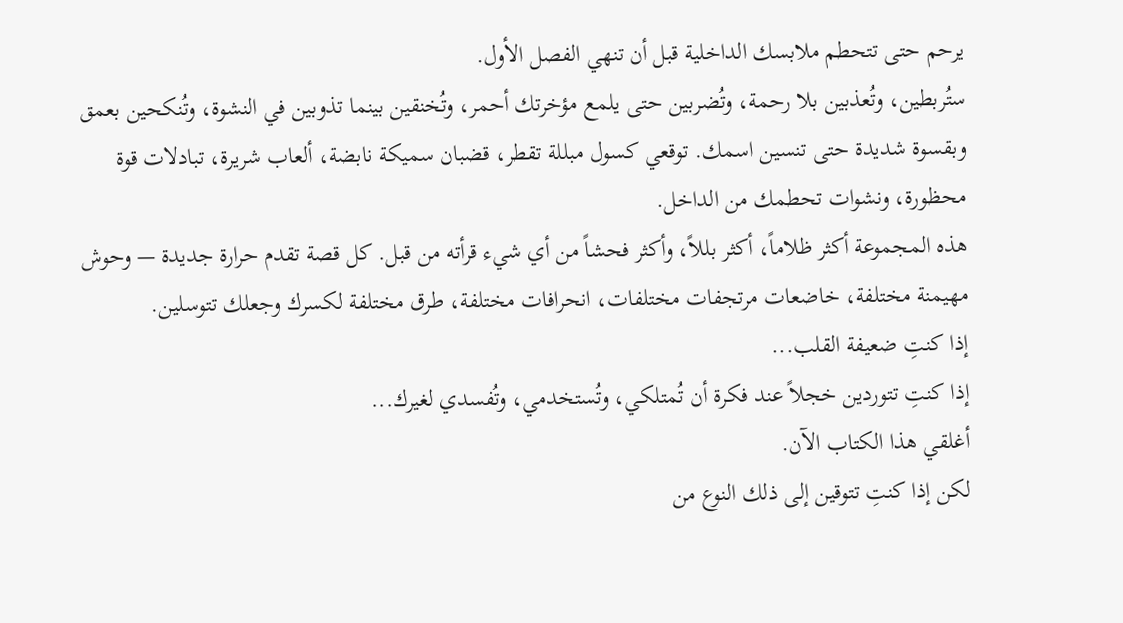يرحم حتى تتحطم ملابسك الداخلية قبل أن تنهي الفصل الأول.
ستُربطين، وتُعذبين بلا رحمة، وتُضربين حتى يلمع مؤخرتك أحمر، وتُخنقين بينما تذوبين في النشوة، وتُنكحين بعمق وبقسوة شديدة حتى تنسين اسمك. توقعي كسول مبللة تقطر، قضبان سميكة نابضة، ألعاب شريرة، تبادلات قوة محظورة، ونشوات تحطمك من الداخل.
هذه المجموعة أكثر ظلاماً، أكثر بللاً، وأكثر فحشاً من أي شيء قرأته من قبل. كل قصة تقدم حرارة جديدة — وحوش مهيمنة مختلفة، خاضعات مرتجفات مختلفات، انحرافات مختلفة، طرق مختلفة لكسرك وجعلك تتوسلين.
إذا كنتِ ضعيفة القلب...
إذا كنتِ تتوردين خجلاً عند فكرة أن تُمتلكي، وتُستخدمي، وتُفسدي لغيرك...
أغلقي هذا الكتاب الآن.
لكن إذا كنتِ تتوقين إلى ذلك النوع من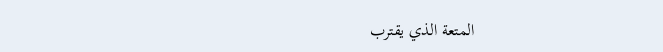المتعة الذي يقترب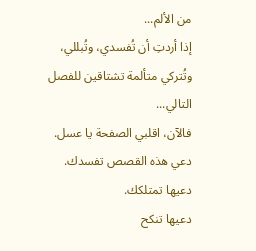من الألم...
إذا أردتِ أن تُفسدي، وتُبللي، وتُتركي متألمة تشتاقين للفصل التالي...
فالآن، اقلبي الصفحة يا عسل.
دعي هذه القصص تفسدك.
دعيها تمتلكك.
دعيها تنكح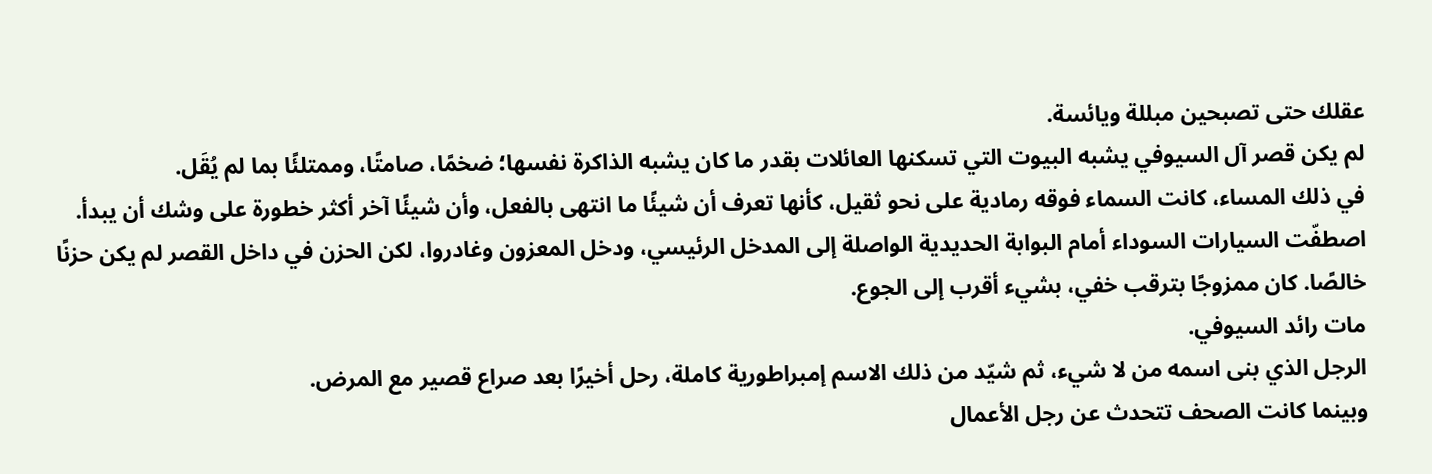عقلك حتى تصبحين مبللة ويائسة.
لم يكن قصر آل السيوفي يشبه البيوت التي تسكنها العائلات بقدر ما كان يشبه الذاكرة نفسها؛ ضخمًا، صامتًا، وممتلئًا بما لم يُقَل.
في ذلك المساء، كانت السماء فوقه رمادية على نحو ثقيل، كأنها تعرف أن شيئًا ما انتهى بالفعل، وأن شيئًا آخر أكثر خطورة على وشك أن يبدأ.
اصطفّت السيارات السوداء أمام البوابة الحديدية الواصلة إلى المدخل الرئيسي، ودخل المعزون وغادروا، لكن الحزن في داخل القصر لم يكن حزنًا خالصًا. كان ممزوجًا بترقب خفي، بشيء أقرب إلى الجوع.
مات رائد السيوفي.
الرجل الذي بنى اسمه من لا شيء، ثم شيّد من ذلك الاسم إمبراطورية كاملة، رحل أخيرًا بعد صراع قصير مع المرض.
وبينما كانت الصحف تتحدث عن رجل الأعمال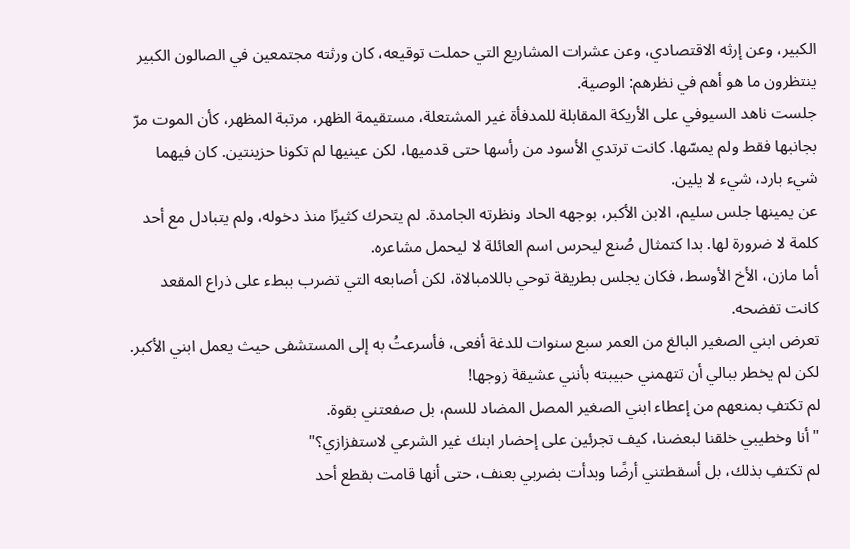الكبير، وعن إرثه الاقتصادي، وعن عشرات المشاريع التي حملت توقيعه، كان ورثته مجتمعين في الصالون الكبير ينتظرون ما هو أهم في نظرهم: الوصية.
جلست ناهد السيوفي على الأريكة المقابلة للمدفأة غير المشتعلة، مستقيمة الظهر، مرتبة المظهر، كأن الموت مرّ بجانبها فقط ولم يمسّها. كانت ترتدي الأسود من رأسها حتى قدميها، لكن عينيها لم تكونا حزينتين. كان فيهما شيء بارد، شيء لا يلين.
عن يمينها جلس سليم، الابن الأكبر، بوجهه الحاد ونظرته الجامدة. لم يتحرك كثيرًا منذ دخوله، ولم يتبادل مع أحد كلمة لا ضرورة لها. بدا كتمثال صُنع ليحرس اسم العائلة لا ليحمل مشاعره.
أما مازن، الأخ الأوسط، فكان يجلس بطريقة توحي باللامبالاة، لكن أصابعه التي تضرب ببطء على ذراع المقعد كانت تفضحه.
تعرض ابني الصغير البالغ من العمر سبع سنوات للدغة أفعى، فأسرعتُ به إلى المستشفى حيث يعمل ابني الأكبر.
لكن لم يخطر ببالي أن تتهمني حبيبته بأنني عشيقة زوجها!
لم تكتفِ بمنعهم من إعطاء ابني الصغير المصل المضاد للسم، بل صفعتني بقوة.
"أنا وخطيبي خلقنا لبعضنا، كيف تجرئين على إحضار ابنك غير الشرعي لاستفزازي؟"
لم تكتفِ بذلك، بل أسقطتني أرضًا وبدأت بضربي بعنف، حتى أنها قامت بقطع أحد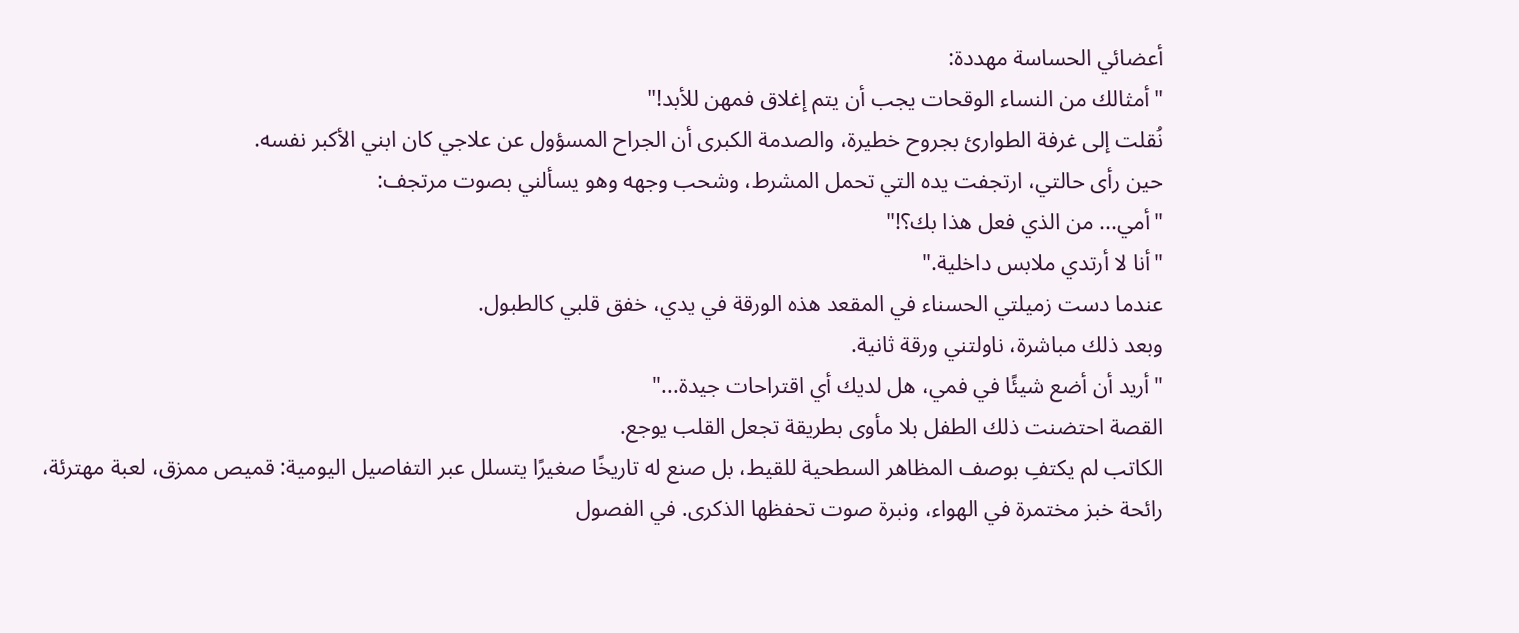أعضائي الحساسة مهددة:
"أمثالك من النساء الوقحات يجب أن يتم إغلاق فمهن للأبد!"
نُقلت إلى غرفة الطوارئ بجروح خطيرة، والصدمة الكبرى أن الجراح المسؤول عن علاجي كان ابني الأكبر نفسه.
حين رأى حالتي، ارتجفت يده التي تحمل المشرط، وشحب وجهه وهو يسألني بصوت مرتجف:
"أمي... من الذي فعل هذا بك؟!"
"أنا لا أرتدي ملابس داخلية."
عندما دست زميلتي الحسناء في المقعد هذه الورقة في يدي، خفق قلبي كالطبول.
وبعد ذلك مباشرة، ناولتني ورقة ثانية.
"أريد أن أضع شيئًا في فمي، هل لديك أي اقتراحات جيدة..."
القصة احتضنت ذلك الطفل بلا مأوى بطريقة تجعل القلب يوجع.
الكاتب لم يكتفِ بوصف المظاهر السطحية للقيط، بل صنع له تاريخًا صغيرًا يتسلل عبر التفاصيل اليومية: قميص ممزق، لعبة مهترئة، رائحة خبز مختمرة في الهواء، ونبرة صوت تحفظها الذكرى. في الفصول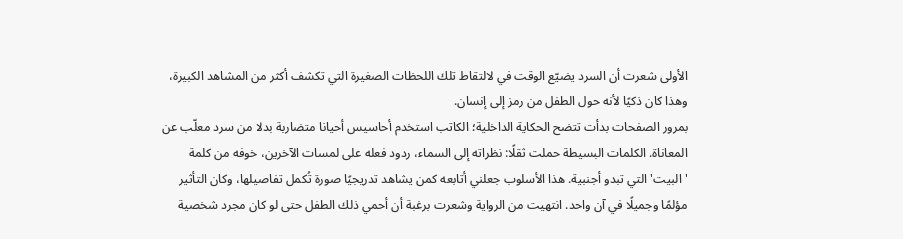الأولى شعرت أن السرد يضيّع الوقت في لالتقاط تلك اللحظات الصغيرة التي تكشف أكثر من المشاهد الكبيرة، وهذا كان ذكيًا لأنه حول الطفل من رمز إلى إنسان.
بمرور الصفحات بدأت تتضح الحكاية الداخلية؛ الكاتب استخدم أحاسيس أحيانا متضاربة بدلا من سرد معلّب عن المعاناة. الكلمات البسيطة حملت ثقلًا: نظراته إلى السماء، ردود فعله على لمسات الآخرين، خوفه من كلمة 'البيت' التي تبدو أجنبية. هذا الأسلوب جعلني أتابعه كمن يشاهد تدريجيًا صورة تُكمل تفاصيلها، وكان التأثير مؤلمًا وجميلًا في آن واحد. انتهيت من الرواية وشعرت برغبة أن أحمي ذلك الطفل حتى لو كان مجرد شخصية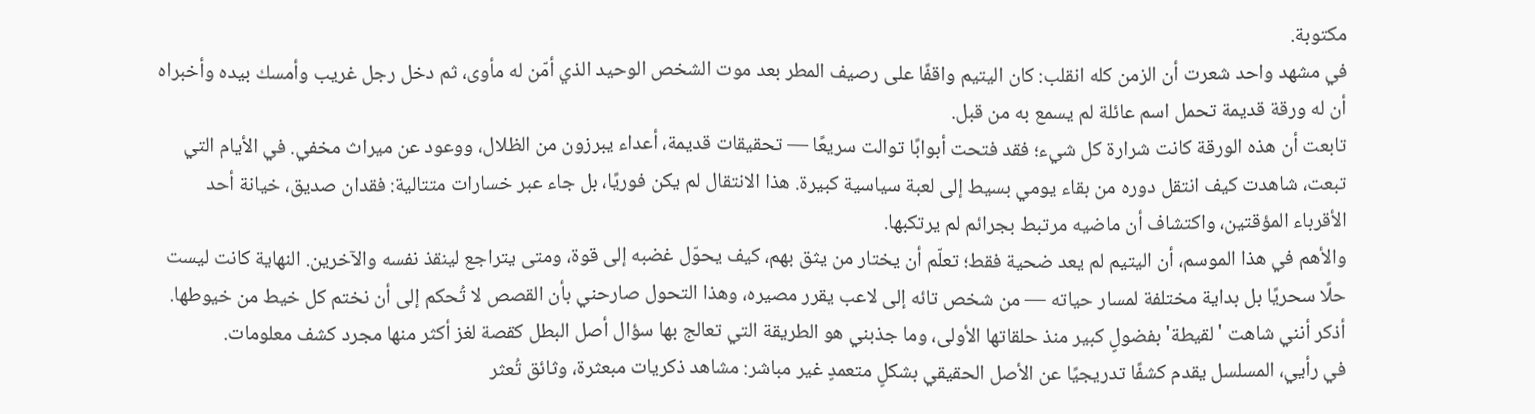مكتوبة.
في مشهد واحد شعرت أن الزمن كله انقلب: كان اليتيم واقفًا على رصيف المطر بعد موت الشخص الوحيد الذي أمّن له مأوى، ثم دخل رجل غريب وأمسك بيده وأخبراه أن له ورقة قديمة تحمل اسم عائلة لم يسمع به من قبل.
تابعت أن هذه الورقة كانت شرارة كل شيء؛ فقد فتحت أبوابًا توالت سريعًا — تحقيقات قديمة، أعداء يبرزون من الظلال، ووعود عن ميراث مخفي. في الأيام التي تبعت، شاهدت كيف انتقل دوره من بقاء يومي بسيط إلى لعبة سياسية كبيرة. هذا الانتقال لم يكن فوريًا، بل جاء عبر خسارات متتالية: فقدان صديق، خيانة أحد الأقرباء المؤقتين، واكتشاف أن ماضيه مرتبط بجرائم لم يرتكبها.
والأهم في هذا الموسم، أن اليتيم لم يعد ضحية فقط؛ تعلّم أن يختار من يثق بهم، كيف يحوّل غضبه إلى قوة، ومتى يتراجع لينقذ نفسه والآخرين. النهاية كانت ليست حلًا سحريًا بل بداية مختلفة لمسار حياته — من شخص تائه إلى لاعب يقرر مصيره، وهذا التحول صارحني بأن القصص لا تُحكم إلى أن نختم كل خيط من خيوطها.
أذكر أنني شاهت 'لقيطة' بفضولٍ كبير منذ حلقاتها الأولى، وما جذبني هو الطريقة التي تعالج بها سؤال أصل البطل كقصة لغز أكثر منها مجرد كشف معلومات.
في رأيي، المسلسل يقدم كشفًا تدريجيًا عن الأصل الحقيقي بشكلٍ متعمدٍ غير مباشر: مشاهد ذكريات مبعثرة، وثائق تُعثر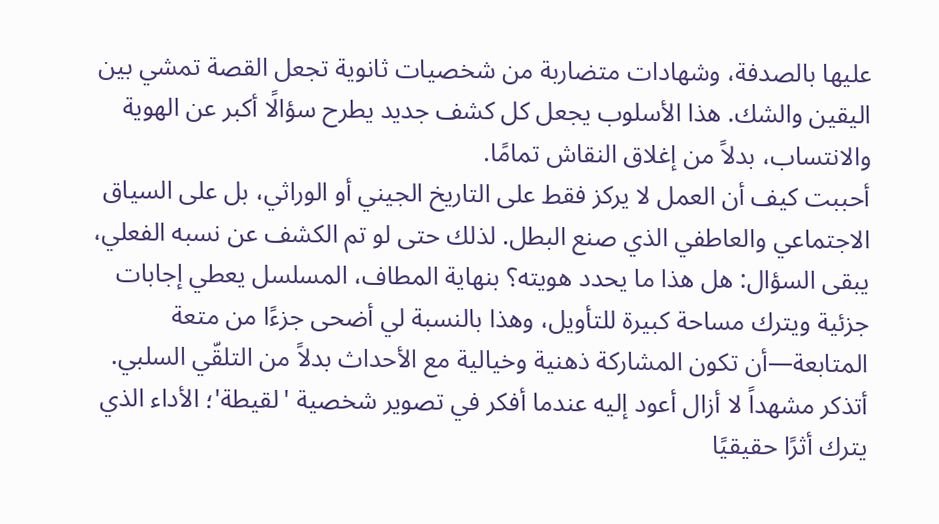عليها بالصدفة، وشهادات متضاربة من شخصيات ثانوية تجعل القصة تمشي بين اليقين والشك. هذا الأسلوب يجعل كل كشف جديد يطرح سؤالًا أكبر عن الهوية والانتساب، بدلاً من إغلاق النقاش تمامًا.
أحببت كيف أن العمل لا يركز فقط على التاريخ الجيني أو الوراثي، بل على السياق الاجتماعي والعاطفي الذي صنع البطل. لذلك حتى لو تم الكشف عن نسبه الفعلي، يبقى السؤال: هل هذا ما يحدد هويته؟ بنهاية المطاف، المسلسل يعطي إجابات جزئية ويترك مساحة كبيرة للتأويل، وهذا بالنسبة لي أضحى جزءًا من متعة المتابعة—أن تكون المشاركة ذهنية وخيالية مع الأحداث بدلاً من التلقّي السلبي.
أتذكر مشهداً لا أزال أعود إليه عندما أفكر في تصوير شخصية 'لقيطة'؛ الأداء الذي يترك أثرًا حقيقيًا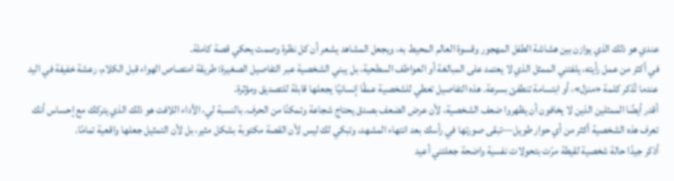عندي هو ذلك الذي يوازن بين هشاشة الطفل المهجور وقسوة العالم المحيط به، ويجعل المشاهد يشعر أن كل نظرة وصمت يحكي قصة كاملة.
في أكثر من عمل رأيته، يلفتني الممثل الذي لا يعتمد على المبالغة أو العواطف السطحية، بل يبني الشخصية عبر التفاصيل الصغيرة: طريقة امتصاص الهواء قبل الكلام، رعشة خفيفة في اليد عندما تُذكر كلمة «منزل»، أو ابتسامة تنطفئ بسرعة. هذه التفاصيل تعطي للشخصية عمقًا إنسانيًا يجعلها قابلة للتصديق ومؤثرة.
أقدر أيضًا الممثلين الذين لا يخافون أن يظهروا ضعف الشخصية، لأن عرض الضعف بصدق يحتاج شجاعة وتمكنًا من الحرف. بالنسبة لي، الأداء اللافت هو ذلك الذي يتركك مع إحساس أنك تعرف هذه الشخصية أكثر من أي حوار طويل—تبقى صورتها في رأسك بعد انتهاء المشهد، وتبكي لك ليس لأن القصة مكتوبة بشكل مثير، بل لأن التمثيل جعلها واقعية تمامًا.
أذكر جيدًا حالة شخصية لقيطة مرّت بتحولات نفسية واضحة جعلتني أعيد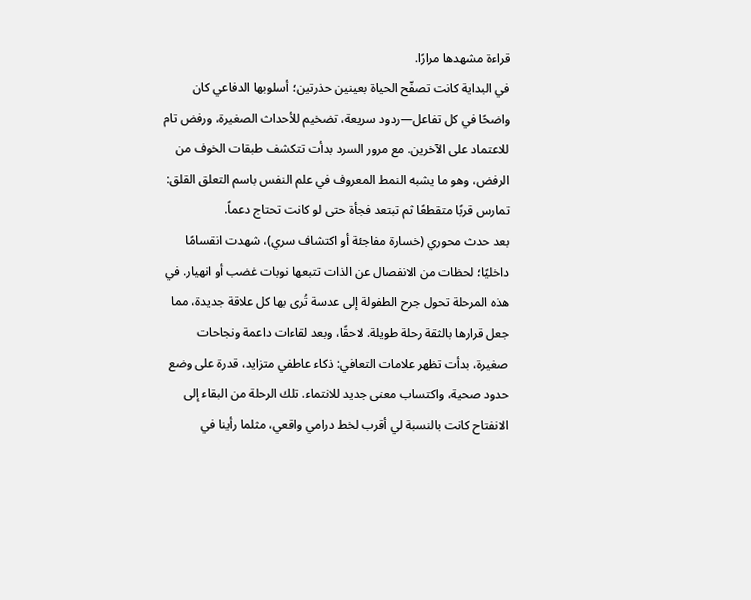قراءة مشهدها مرارًا.
في البداية كانت تصفّح الحياة بعينين حذرتين؛ أسلوبها الدفاعي كان واضحًا في كل تفاعل—ردود سريعة، تضخيم للأحداث الصغيرة، ورفض تام للاعتماد على الآخرين. مع مرور السرد بدأت تتكشف طبقات الخوف من الرفض، وهو ما يشبه النمط المعروف في علم النفس باسم التعلق القلق: تمارس قربًا متقطعًا ثم تبتعد فجأة حتى لو كانت تحتاج دعماً.
بعد حدث محوري (خسارة مفاجئة أو اكتشاف سري)، شهدت انقسامًا داخليًا؛ لحظات من الانفصال عن الذات تتبعها نوبات غضب أو انهيار. في هذه المرحلة تحول جرح الطفولة إلى عدسة تُرى بها كل علاقة جديدة، مما جعل قرارها بالثقة رحلة طويلة. لاحقًا، وبعد لقاءات داعمة ونجاحات صغيرة، بدأت تظهر علامات التعافي: ذكاء عاطفي متزايد، قدرة على وضع حدود صحية، واكتساب معنى جديد للانتماء. تلك الرحلة من البقاء إلى الانفتاح كانت بالنسبة لي أقرب لخط درامي واقعي، مثلما رأينا في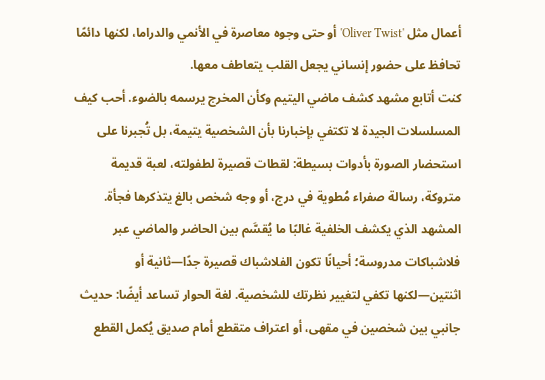أعمال مثل 'Oliver Twist' أو حتى وجوه معاصرة في الأنمي والدراما، لكنها دائمًا تحافظ على حضور إنساني يجعل القلب يتعاطف معها.
كنت أتابع مشهد كشف ماضي اليتيم وكأن المخرج يرسمه بالضوء. أحب كيف المسلسلات الجيدة لا تكتفي بإخبارنا بأن الشخصية يتيمة، بل تُجبرنا على استحضار الصورة بأدوات بسيطة: لقطات قصيرة لطفولته، لعبة قديمة متروكة، رسالة صفراء مُطوية في درج، أو وجه شخص بالغ يتذكرها فجأة.
المشهد الذي يكشف الخلفية غالبًا ما يُقسَّم بين الحاضر والماضي عبر فلاشباكات مدروسة؛ أحيانًا تكون الفلاشباك قصيرة جدًا—ثانية أو اثنتين—لكنها تكفي لتغيير نظرتك للشخصية. لغة الحوار تساعد أيضًا: حديث جانبي بين شخصين في مقهى، أو اعتراف متقطع أمام صديق يُكمل القطع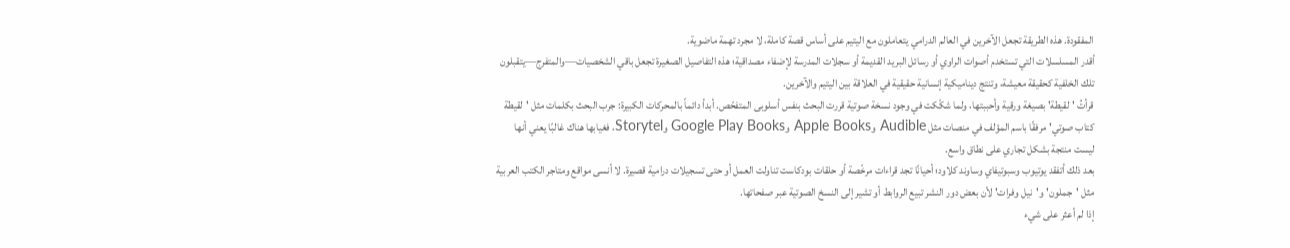المفقودة. هذه الطريقة تجعل الآخرين في العالم الدرامي يتعاملون مع اليتيم على أساس قصة كاملة، لا مجرد تهمة ماضوية.
أقدر المسلسلات التي تستخدم أصوات الراوي أو رسائل البريد القديمة أو سجلات المدرسة لإضفاء مصداقية؛ هذه التفاصيل الصغيرة تجعل باقي الشخصيات—والمتفرج—يتقبلون تلك الخلفية كحقيقة معيشة، وتنتج ديناميكية إنسانية حقيقية في العلاقة بين اليتيم والآخرين.
قرأتُ 'لقيطة' بصيغة ورقية وأحببتها، ولما شكّكت في وجود نسخة صوتية قررت البحث بنفس أسلوبى المتفحّص. أبدأ دائماً بالمحركات الكبيرة: جرب البحث بكلمات مثل 'لقيطة كتاب صوتي' مرفقًا باسم المؤلف في منصات مثل Audible وApple Books وGoogle Play Books وStorytel، فغيابها هناك غالبًا يعني أنها ليست منتجة بشكل تجاري على نطاق واسع.
بعد ذلك أتفقد يوتيوب وسبوتيفاي وساوند كلاود؛ أحيانًا تجد قراءات مرخّصة أو حلقات بودكاست تناولت العمل أو حتى تسجيلات درامية قصيرة. لا أنسى مواقع ومتاجر الكتب العربية مثل 'جملون' و'نيل وفرات' لأن بعض دور النشر تبيع الروابط أو تشير إلى النسخ الصوتية عبر صفحاتها.
إذا لم أعثر على شيء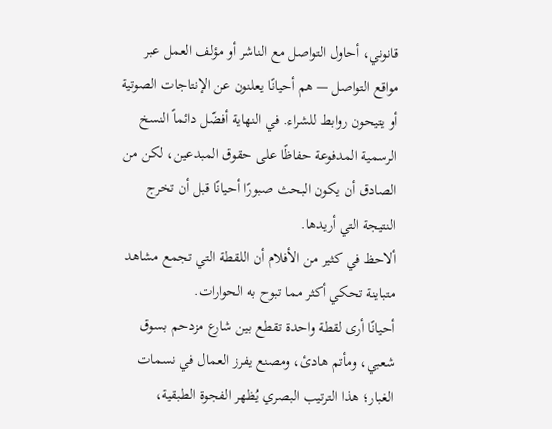قانوني، أحاول التواصل مع الناشر أو مؤلف العمل عبر مواقع التواصل — هم أحيانًا يعلنون عن الإنتاجات الصوتية أو يتيحون روابط للشراء. في النهاية أفضّل دائماً النسخ الرسمية المدفوعة حفاظًا على حقوق المبدعين، لكن من الصادق أن يكون البحث صبورًا أحيانًا قبل أن تخرج النتيجة التي أريدها.
ألاحظ في كثير من الأفلام أن اللقطة التي تجمع مشاهد متباينة تحكي أكثر مما تبوح به الحوارات.
أحيانًا أرى لقطة واحدة تقطع بين شارع مزدحم بسوق شعبي، ومأتم هادئ، ومصنع يفرز العمال في نسمات الغبار؛ هذا الترتيب البصري يُظهر الفجوة الطبقية،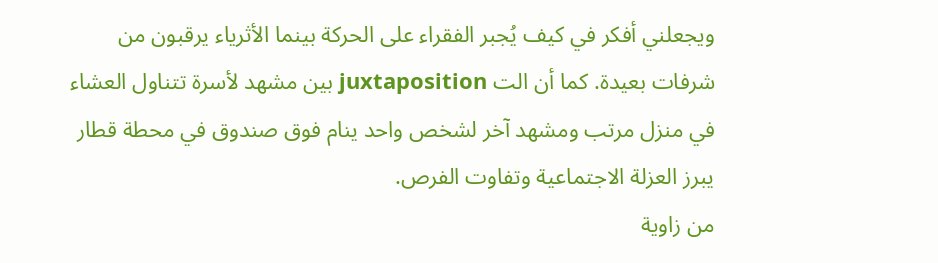ويجعلني أفكر في كيف يُجبر الفقراء على الحركة بينما الأثرياء يرقبون من شرفات بعيدة. كما أن الت juxtaposition بين مشهد لأسرة تتناول العشاء في منزل مرتب ومشهد آخر لشخص واحد ينام فوق صندوق في محطة قطار يبرز العزلة الاجتماعية وتفاوت الفرص.
من زاوية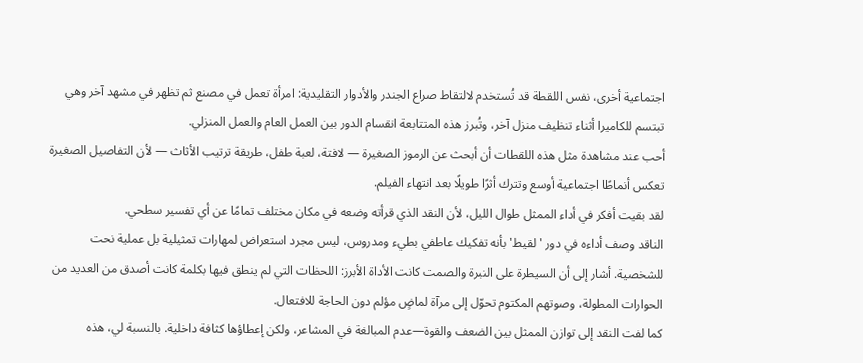اجتماعية أخرى، نفس اللقطة قد تُستخدم لالتقاط صراع الجندر والأدوار التقليدية: امرأة تعمل في مصنع ثم تظهر في مشهد آخر وهي تبتسم للكاميرا أثناء تنظيف منزل آخر، وتُبرز هذه المتتابعة انقسام الدور بين العمل العام والعمل المنزلي.
أحب عند مشاهدة مثل هذه اللقطات أن أبحث عن الرموز الصغيرة — لافتة، لعبة طفل، طريقة ترتيب الأثاث — لأن التفاصيل الصغيرة تعكس أنماطًا اجتماعية أوسع وتترك أثرًا طويلًا بعد انتهاء الفيلم.
لقد بقيت أفكر في أداء الممثل طوال الليل، لأن النقد الذي قرأته وضعه في مكان مختلف تمامًا عن أي تفسير سطحي.
الناقد وصف أداءه في دور 'لقيط' بأنه تفكيك عاطفي بطيء ومدروس، ليس مجرد استعراض لمهارات تمثيلية بل عملية نحت للشخصية. أشار إلى أن السيطرة على النبرة والصمت كانت الأداة الأبرز: اللحظات التي لم ينطق فيها بكلمة كانت أصدق من العديد من الحوارات المطولة، وصوتهم المكتوم تحوّل إلى مرآة لماضٍ مؤلم دون الحاجة للافتعال.
كما لفت النقد إلى توازن الممثل بين الضعف والقوة—عدم المبالغة في المشاعر، ولكن إعطاؤها كثافة داخلية. بالنسبة لي، هذه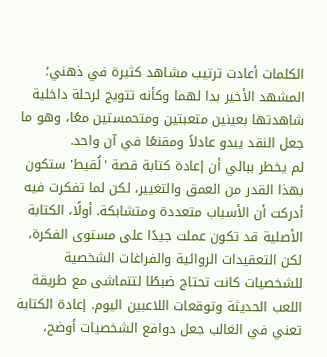الكلمات أعادت ترتيب مشاهد كثيرة في ذهني؛ المشهد الأخير بدا لهما وكأنه تتويج لرحلة داخلية شاهدتها بعينين متعبتين ومتحمستين معًا، وهو ما جعل النقد يبدو عادلاً ومقنعًا في آن واحد.
لم يخطر ببالي أن إعادة كتابة قصة 'لُقيط' ستكون بهذا القدر من العمق والتغيير، لكن لما تفكرت فيه أدركت أن الأسباب متعددة ومتشابكة. أولًا، الكتابة الأصلية قد تكون عملت جيدًا على مستوى الفكرة، لكن التعقيدات الروائية والفراغات الشخصية للشخصيات كانت تحتاج ضبطًا لتتماشى مع طريقة اللعب الحديثة وتوقعات اللاعبين اليوم. إعادة الكتابة تعني في الغالب جعل دوافع الشخصيات أوضح،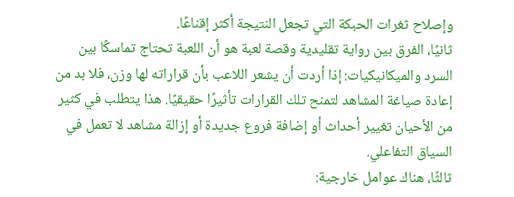وإصلاح ثغرات الحبكة التي تجعل النتيجة أكثر إقناعًا.
ثانيًا، الفرق بين رواية تقليدية وقصة لعبة هو أن اللعبة تحتاج تماسكًا بين السرد والميكانيكيات: إذا أردت أن يشعر اللاعب بأن قراراته لها وزن، فلا بد من إعادة صياغة المشاهد لتمنح تلك القرارات تأثيرًا حقيقيًا. هذا يتطلب في كثير من الأحيان تغيير أحداث أو إضافة فروع جديدة أو إزالة مشاهد لا تعمل في السياق التفاعلي.
ثالثًا، هناك عوامل خارجية: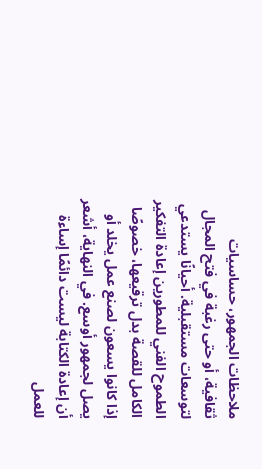ملاحظات الجمهور، حساسيات ثقافية، أو حتى رغبة في فتح المجال لتوسعات مستقبلية. أحيانًا يستدعي الطموح الفني للمطورين إعادة التفكير الكامل للقصة بدل ترقيعها، خصوصًا إذا كانوا يسعون لصنع عمل يخلد أو يصل لجمهور أوسع. في النهاية، أشعر أن إعادة الكتابة ليست دائمًا إساءة للعمل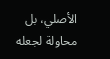الأصلي، بل محاولة لجعله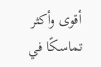أقوى وأكثر تماسكًا في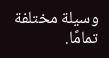وسيلة مختلفة تمامًا.